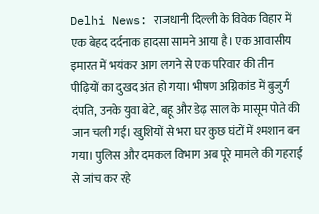Delhi News: राजधानी दिल्ली के विवेक विहार में एक बेहद दर्दनाक हादसा सामने आया है। एक आवासीय इमारत में भयंकर आग लगने से एक परिवार की तीन पीढ़ियों का दुखद अंत हो गया। भीषण अग्निकांड में बुजुर्ग दंपति, उनके युवा बेटे, बहू और डेढ़ साल के मासूम पोते की जान चली गई। खुशियों से भरा घर कुछ घंटों में श्मशान बन गया। पुलिस और दमकल विभाग अब पूरे मामले की गहराई से जांच कर रहे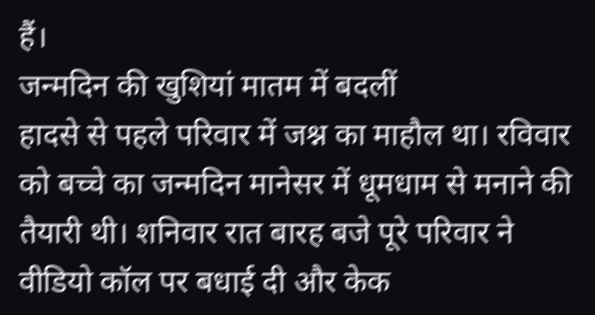हैं।
जन्मदिन की खुशियां मातम में बदलीं
हादसे से पहले परिवार में जश्न का माहौल था। रविवार को बच्चे का जन्मदिन मानेसर में धूमधाम से मनाने की तैयारी थी। शनिवार रात बारह बजे पूरे परिवार ने वीडियो कॉल पर बधाई दी और केक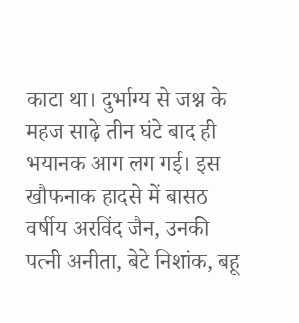काटा था। दुर्भाग्य से जश्न के महज साढ़े तीन घंटे बाद ही भयानक आग लग गई। इस खौफनाक हादसे में बासठ वर्षीय अरविंद जैन, उनकी पत्नी अनीता, बेटे निशांक, बहू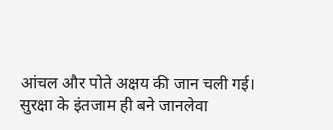आंचल और पोते अक्षय की जान चली गई।
सुरक्षा के इंतजाम ही बने जानलेवा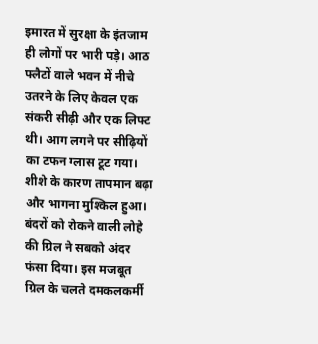इमारत में सुरक्षा के इंतजाम ही लोगों पर भारी पड़े। आठ फ्लैटों वाले भवन में नीचे उतरने के लिए केवल एक संकरी सीढ़ी और एक लिफ्ट थी। आग लगने पर सीढ़ियों का टफन ग्लास टूट गया। शीशे के कारण तापमान बढ़ा और भागना मुश्किल हुआ। बंदरों को रोकने वाली लोहे की ग्रिल ने सबको अंदर फंसा दिया। इस मजबूत ग्रिल के चलते दमकलकर्मी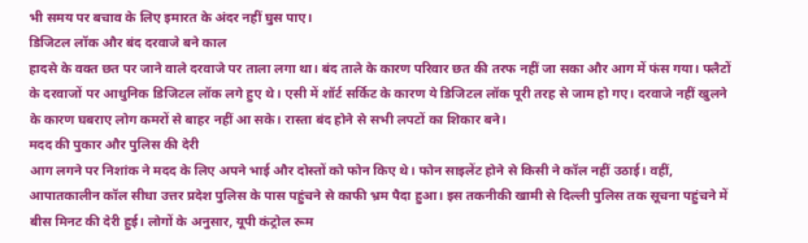भी समय पर बचाव के लिए इमारत के अंदर नहीं घुस पाए।
डिजिटल लॉक और बंद दरवाजे बने काल
हादसे के वक्त छत पर जाने वाले दरवाजे पर ताला लगा था। बंद ताले के कारण परिवार छत की तरफ नहीं जा सका और आग में फंस गया। फ्लैटों के दरवाजों पर आधुनिक डिजिटल लॉक लगे हुए थे। एसी में शॉर्ट सर्किट के कारण ये डिजिटल लॉक पूरी तरह से जाम हो गए। दरवाजे नहीं खुलने के कारण घबराए लोग कमरों से बाहर नहीं आ सके। रास्ता बंद होने से सभी लपटों का शिकार बने।
मदद की पुकार और पुलिस की देरी
आग लगने पर निशांक ने मदद के लिए अपने भाई और दोस्तों को फोन किए थे। फोन साइलेंट होने से किसी ने कॉल नहीं उठाई। वहीं, आपातकालीन कॉल सीधा उत्तर प्रदेश पुलिस के पास पहुंचने से काफी भ्रम पैदा हुआ। इस तकनीकी खामी से दिल्ली पुलिस तक सूचना पहुंचने में बीस मिनट की देरी हुई। लोगों के अनुसार, यूपी कंट्रोल रूम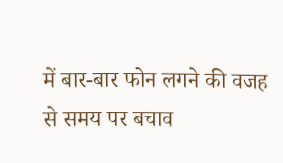में बार-बार फोन लगने की वजह से समय पर बचाव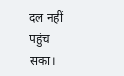दल नहीं पहुंच सका।